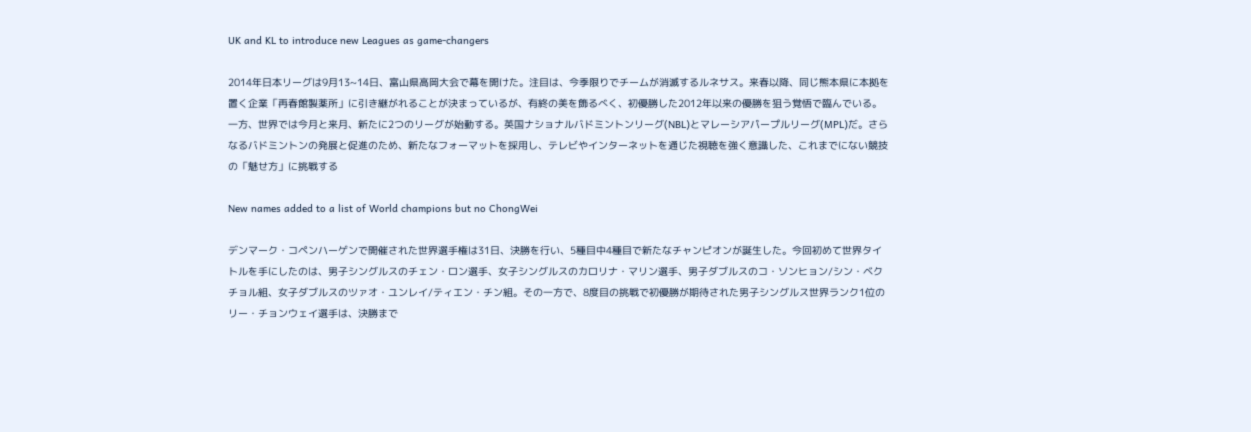UK and KL to introduce new Leagues as game-changers

2014年日本リーグは9月13~14日、富山県高岡大会で幕を開けた。注目は、今季限りでチームが消滅するルネサス。来春以降、同じ熊本県に本拠を置く企業「再春館製薬所」に引き継がれることが決まっているが、有終の美を飾るべく、初優勝した2012年以来の優勝を狙う覚悟で臨んでいる。一方、世界では今月と来月、新たに2つのリーグが始動する。英国ナショナルバドミントンリーグ(NBL)とマレーシアパープルリーグ(MPL)だ。さらなるバドミントンの発展と促進のため、新たなフォーマットを採用し、テレビやインターネットを通じた視聴を強く意識した、これまでにない競技の「魅せ方」に挑戦する

New names added to a list of World champions but no ChongWei

デンマーク・コペンハーゲンで開催された世界選手権は31日、決勝を行い、5種目中4種目で新たなチャンピオンが誕生した。今回初めて世界タイトルを手にしたのは、男子シングルスのチェン・ロン選手、女子シングルスのカロリナ・マリン選手、男子ダブルスのコ・ソンヒョン/シン・ベクチョル組、女子ダブルスのツァオ・ユンレイ/ティエン・チン組。その一方で、8度目の挑戦で初優勝が期待された男子シングルス世界ランク1位のリー・チョンウェイ選手は、決勝まで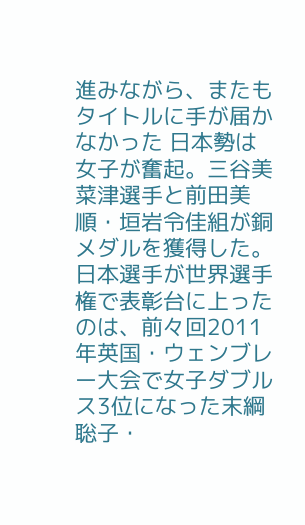進みながら、またもタイトルに手が届かなかった 日本勢は女子が奮起。三谷美菜津選手と前田美順・垣岩令佳組が銅メダルを獲得した。日本選手が世界選手権で表彰台に上ったのは、前々回2011年英国・ウェンブレー大会で女子ダブルス3位になった末綱聡子・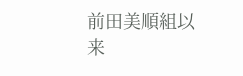前田美順組以来